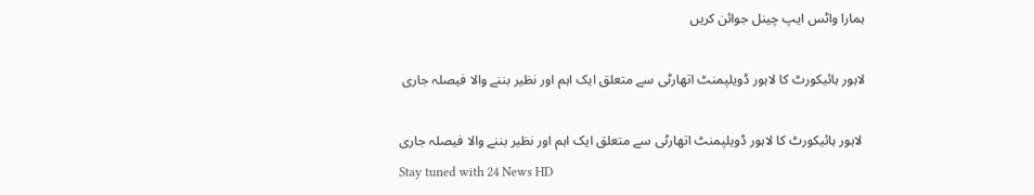ہمارا واٹس ایپ چینل جوائن کریں

لاہور ہائیکورٹ کا لاہور ڈویلپمنٹ اتھارٹی سے متعلق ایک اہم اور نظیر بننے والا فیصلہ جاری

 لاہور ہائیکورٹ کا لاہور ڈویلپمنٹ اتھارٹی سے متعلق ایک اہم اور نظیر بننے والا فیصلہ جاری
Stay tuned with 24 News HD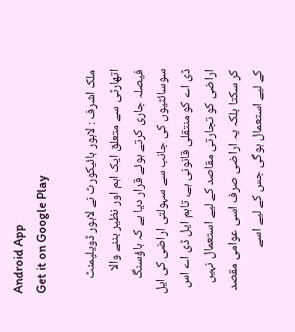Android App
Get it on Google Play

ملک اشرف : لاہور ہائیکورٹ نے لاہور ڈویلپمنٹ اتھارٹی سے متعلق ایک اہم اور نظیر بننے والا فیصلہ جاری کرتے ہوئے قرار دیا ہے کہ ہاؤسنگ سوسائٹیوں کی جانب سے سہولتی اراضی کی ایل ڈی اے کو منتقلی قانونی ہے، تاہم ایل ڈی اے اس اراضی کو تجارتی مقاصد کے لیے استعمال نہیں کر سکتا بلکہ یہ اراضی صرف اسی عوامی مقصد کے لیے استعمال ہوگی جس کے لیے اسے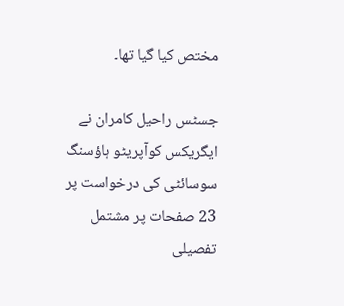مختص کیا گیا تھا۔

جسٹس راحیل کامران نے ایگریکس کوآپریٹو ہاؤسنگ سوسائٹی کی درخواست پر 23 صفحات پر مشتمل تفصیلی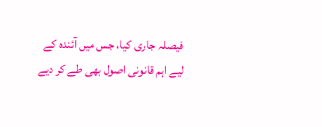فیصلہ جاری کیا، جس میں آئندہ کے لیے اہم قانونی اصول بھی طے کر دیے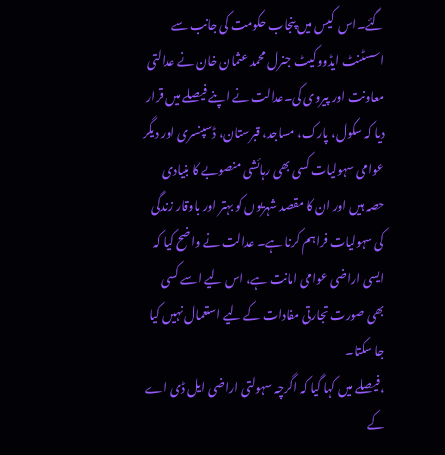گئے۔اس  کیس میں پنجاب حکومت کی جانب سے اسسٹنٹ ایڈووکیٹ جنرل محمد عثمان خان نے عدالتی معاونت اور پیروی کی۔عدالت نے اپنے فیصلے میں قرار دیا کہ سکول، پارک، مساجد، قبرستان، ڈسپنسری اور دیگر عوامی سہولیات کسی بھی رہائشی منصوبے کا بنیادی حصہ ہیں اور ان کا مقصد شہریوں کو بہتر اور باوقار زندگی کی سہولیات فراہم کرنا ہے۔ عدالت نے واضح کیا کہ ایسی اراضی عوامی امانت ہے، اس لیے اسے کسی بھی صورت تجارتی مفادات کے لیے استعمال نہیں کیا جا سکتا۔
،فیصلے میں کہا گیا کہ اگرچہ سہولتی اراضی ایل ڈی اے کے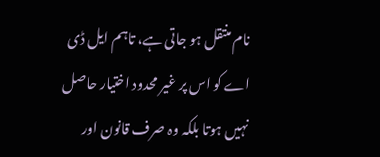نام منتقل ہو جاتی ہے، تاہم ایل ڈی اے کو اس پر غیر محدود اختیار حاصل نہیں ہوتا بلکہ وہ صرف قانون اور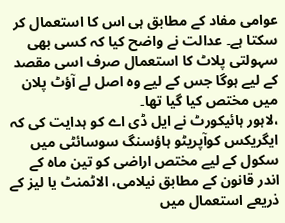عوامی مفاد کے مطابق ہی اس کا استعمال کر سکتا ہے۔ عدالت نے واضح کیا کہ کسی بھی سہولتی پلاٹ کا استعمال صرف اسی مقصد کے لیے ہوگا جس کے لیے وہ اصل لے آؤٹ پلان میں مختص کیا گیا تھا۔
،لاہور ہائیکورٹ نے ایل ڈی اے کو ہدایت کی کہ ایگریکس کوآپریٹو ہاؤسنگ سوسائٹی میں سکول کے لیے مختص اراضی کو تین ماہ کے اندر قانون کے مطابق نیلامی، الاٹمنٹ یا لیز کے ذریعے استعمال میں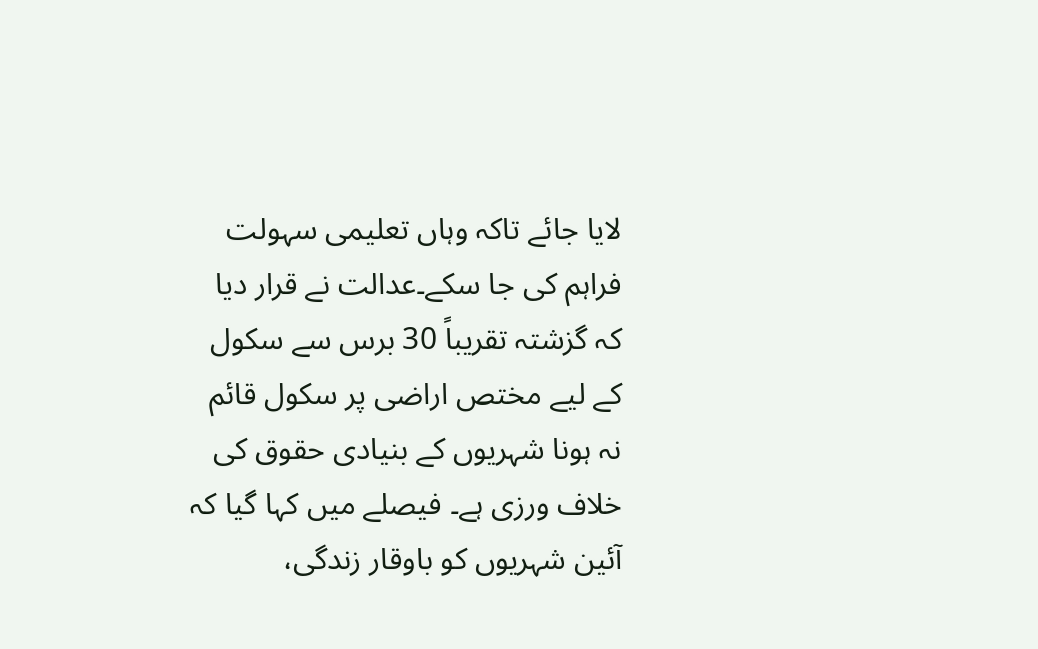لایا جائے تاکہ وہاں تعلیمی سہولت فراہم کی جا سکے۔عدالت نے قرار دیا کہ گزشتہ تقریباً 30 برس سے سکول کے لیے مختص اراضی پر سکول قائم نہ ہونا شہریوں کے بنیادی حقوق کی خلاف ورزی ہے۔ فیصلے میں کہا گیا کہ آئین شہریوں کو باوقار زندگی،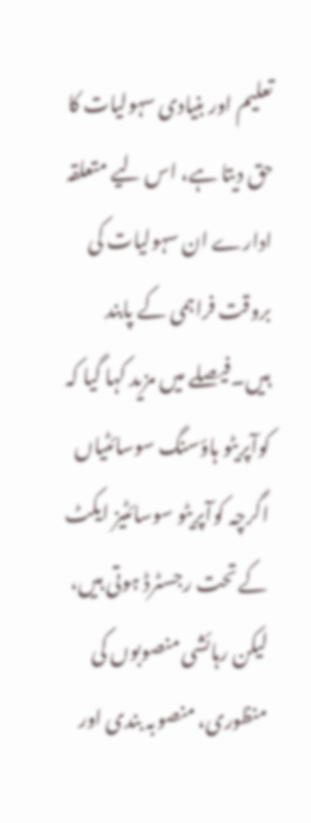تعلیم اور بنیادی سہولیات کا حق دیتا ہے، اس لیے متعلقہ ادارے ان سہولیات کی بروقت فراہمی کے پابند ہیں۔فیصلے میں مزید کہا گیا کہ کوآپریٹو ہاؤسنگ سوسائٹیاں اگرچہ کوآپریٹو سوسائٹیز ایکٹ کے تحت رجسٹرڈ ہوتی ہیں، لیکن رہائشی منصوبوں کی منظوری، منصوبہ بندی اور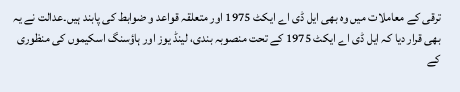ترقی کے معاملات میں وہ بھی ایل ڈی اے ایکٹ 1975 اور متعلقہ قواعد و ضوابط کی پابند ہیں۔عدالت نے یہ بھی قرار دیا کہ ایل ڈی اے ایکٹ 1975 کے تحت منصوبہ بندی، لینڈ یوز اور ہاؤسنگ اسکیموں کی منظوری کے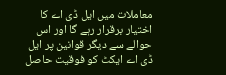معاملات میں ایل ڈی اے کا اختیار برقرار رہے گا اور اس حوالے سے دیگر قوانین پر ایل ڈی اے ایکٹ کو فوقیت حاصل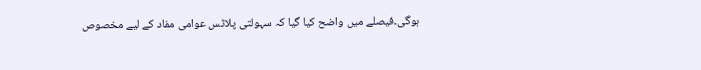ہوگی۔فیصلے میں واضح کیا گیا کہ سہولتی پلاٹس عوامی مفاد کے لیے مخصوص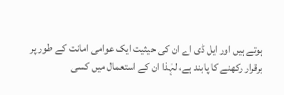ہوتے ہیں اور ایل ڈی اے ان کی حیثیت ایک عوامی امانت کے طور پر برقرار رکھنے کا پابند ہے، لہٰذا ان کے استعمال میں کسی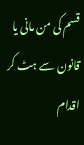قسم کی من مانی یا قانون سے ہٹ کر اقدام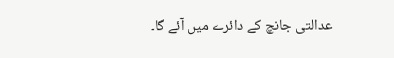عدالتی جانچ کے دائرے میں آئے گا۔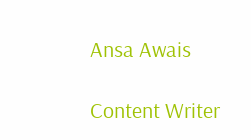Ansa Awais

Content Writer